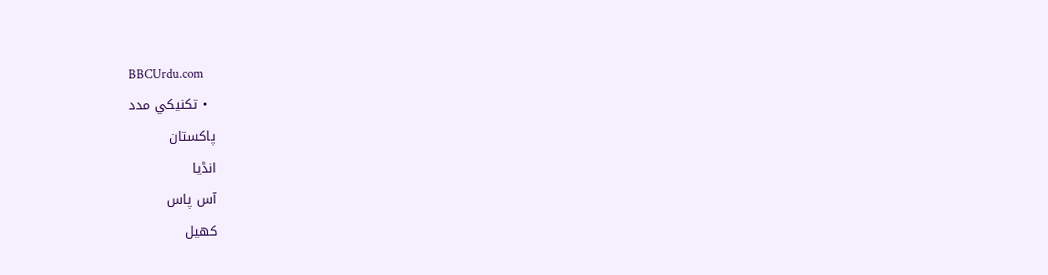BBCUrdu.com
  • تکنيکي مدد
پاکستان
انڈیا
آس پاس
کھیل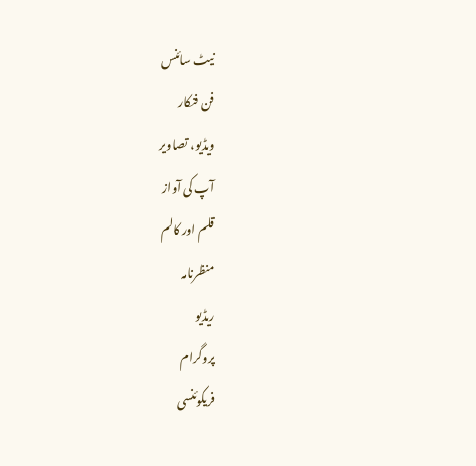نیٹ سائنس
فن فنکار
ویڈیو، تصاویر
آپ کی آواز
قلم اور کالم
منظرنامہ
ریڈیو
پروگرام
فریکوئنسی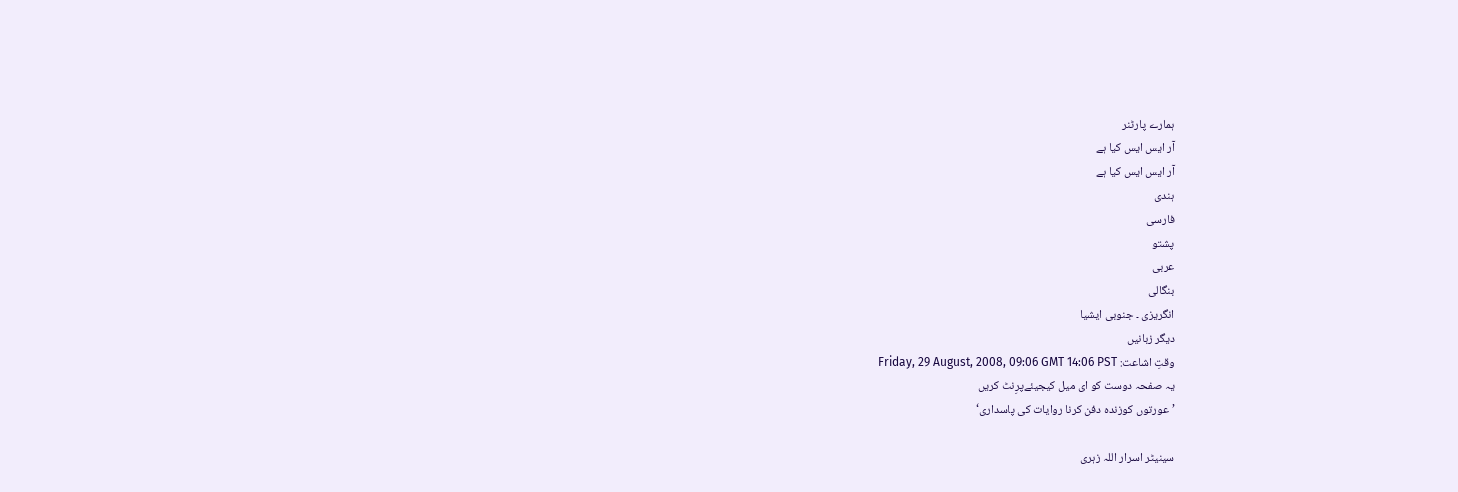ہمارے پارٹنر
آر ایس ایس کیا ہے
آر ایس ایس کیا ہے
ہندی
فارسی
پشتو
عربی
بنگالی
انگریزی ۔ جنوبی ایشیا
دیگر زبانیں
وقتِ اشاعت: Friday, 29 August, 2008, 09:06 GMT 14:06 PST
یہ صفحہ دوست کو ای میل کیجیئےپرِنٹ کریں
’عورتوں کوزندہ دفن کرنا روایات کی پاسداری‘

سینیٹر اسرار اللہ زہری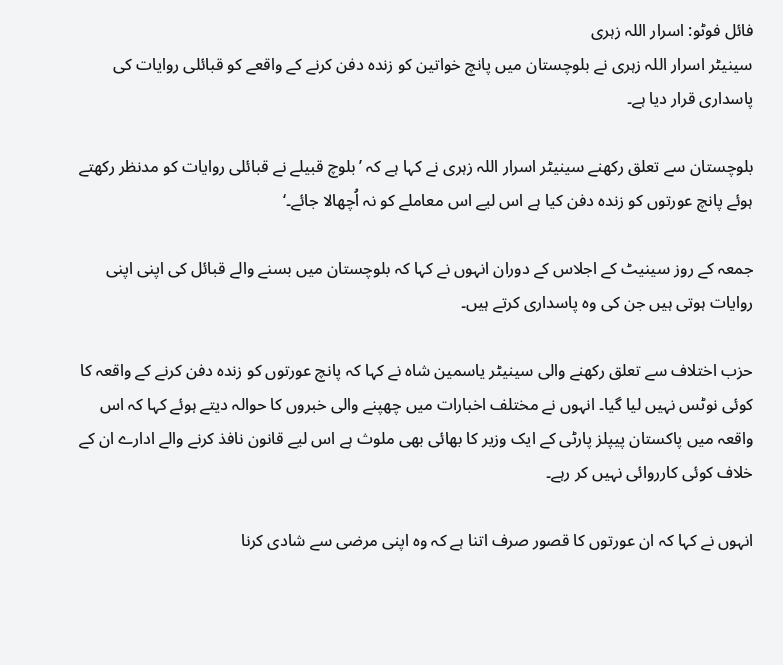فائل فوٹو: اسرار اللہ زہری
سینیٹر اسرار اللہ زہری نے بلوچستان میں پانچ خواتین کو زندہ دفن کرنے کے واقعے کو قبائلی روایات کی پاسداری قرار دیا ہے۔

بلوچستان سے تعلق رکھنے سینیٹر اسرار اللہ زہری نے کہا ہے کہ ’بلوچ قبیلے نے قبائلی روایات کو مدنظر رکھتے ہوئے پانچ عورتوں کو زندہ دفن کیا ہے اس لیے اس معاملے کو نہ اُچھالا جائے۔‘

جمعہ کے روز سینیٹ کے اجلاس کے دوران انہوں نے کہا کہ بلوچستان میں بسنے والے قبائل کی اپنی اپنی روایات ہوتی ہیں جن کی وہ پاسداری کرتے ہیں۔

حزب اختلاف سے تعلق رکھنے والی سینیٹر یاسمین شاہ نے کہا کہ پانچ عورتوں کو زندہ دفن کرنے کے واقعہ کا کوئی نوٹس نہیں لیا گیا۔ انہوں نے مختلف اخبارات میں چھپنے والی خبروں کا حوالہ دیتے ہوئے کہا کہ اس واقعہ میں پاکستان پیپلز پارٹی کے ایک وزیر کا بھائی بھی ملوث ہے اس لیے قانون نافذ کرنے والے ادارے ان کے خلاف کوئی کارروائی نہیں کر رہے۔

انہوں نے کہا کہ ان عورتوں کا قصور صرف اتنا ہے کہ وہ اپنی مرضی سے شادی کرنا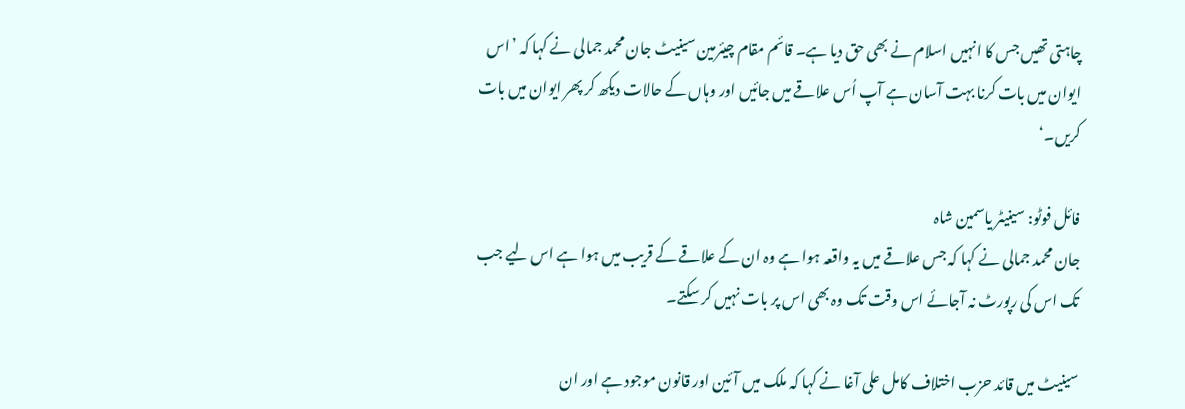چاہتی تھیں جس کا انہیں اسلام نے بھی حق دیا ہے۔ قائم مقام چیئرمین سینیٹ جان محمد جمالی نے کہا کہ ’اس ایوان میں بات کرنا بہت آسان ہے آپ اُس علاقے میں جائیں اور وہاں کے حالات دیکھ کر پھر ایوان میں بات کریں۔‘

فائل فوٹو: سینیٹر یاسمین شاہ
جان محمد جمالی نے کہا کہ جس علاقے میں یہ واقعہ ہوا ہے وہ ان کے علاقے کے قریب میں ہوا ہے اس لیے جب تک اس کی رپورٹ نہ آجائے اس وقت تک وہ بھی اس پر بات نہیں کر سکتے۔

سینیٹ میں قائد حزب اختلاف کامل علی آغا نے کہا کہ ملک میں آئین اور قانون موجود ہے اور ان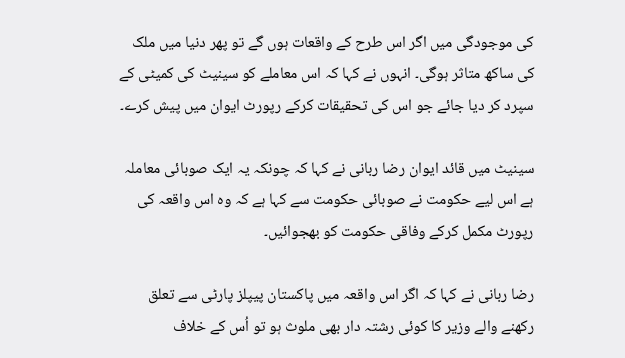کی موجودگی میں اگر اس طرح کے واقعات ہوں گے تو پھر دنیا میں ملک کی ساکھ متاثر ہوگی۔ انہوں نے کہا کہ اس معاملے کو سینیٹ کی کمیٹی کے سپرد کر دیا جائے جو اس کی تحقیقات کرکے رپورٹ ایوان میں پیش کرے۔

سینیٹ میں قائد ایوان رضا ربانی نے کہا کہ چونکہ یہ ایک صوبائی معاملہ ہے اس لیے حکومت نے صوبائی حکومت سے کہا ہے کہ وہ اس واقعہ کی رپورٹ مکمل کرکے وفاقی حکومت کو بھجوائیں۔

رضا ربانی نے کہا کہ اگر اس واقعہ میں پاکستان پیپلز پارٹی سے تعلق رکھنے والے وزیر کا کوئی رشتہ دار بھی ملوث ہو تو اُس کے خلاف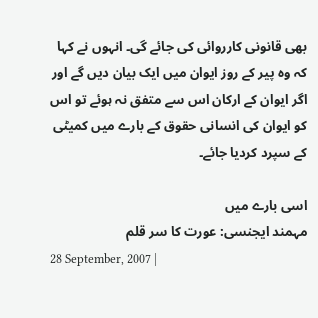بھی قانونی کارروائی کی جائے گی۔ انہوں نے کہا کہ وہ پیر کے روز ایوان میں ایک بیان دیں گے اور اگر ایوان کے ارکان اس سے متفق نہ ہوئے تو اس کو ایوان کی انسانی حقوق کے بارے میں کمیٹی کے سپرد کردیا جائے۔

اسی بارے میں
مہمند ایجنسی: عورت کا سر قلم
28 September, 2007 |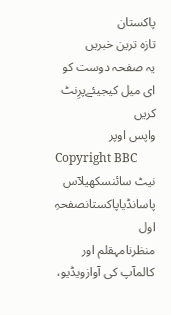پاکستان
تازہ ترین خبریں
یہ صفحہ دوست کو ای میل کیجیئےپرِنٹ کریں
واپس اوپر
Copyright BBC
نیٹ سائنسکھیلآس پاسانڈیاپاکستانصفحہِ اول
منظرنامہقلم اور کالمآپ کی آوازویڈیو،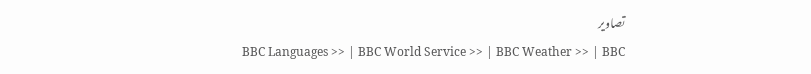تصاویر
BBC Languages >> | BBC World Service >> | BBC Weather >> | BBC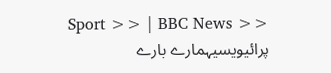Sport >> | BBC News >>
پرائیویسیہمارے بارے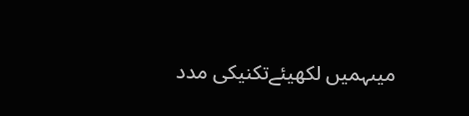میںہمیں لکھیئےتکنیکی مدد